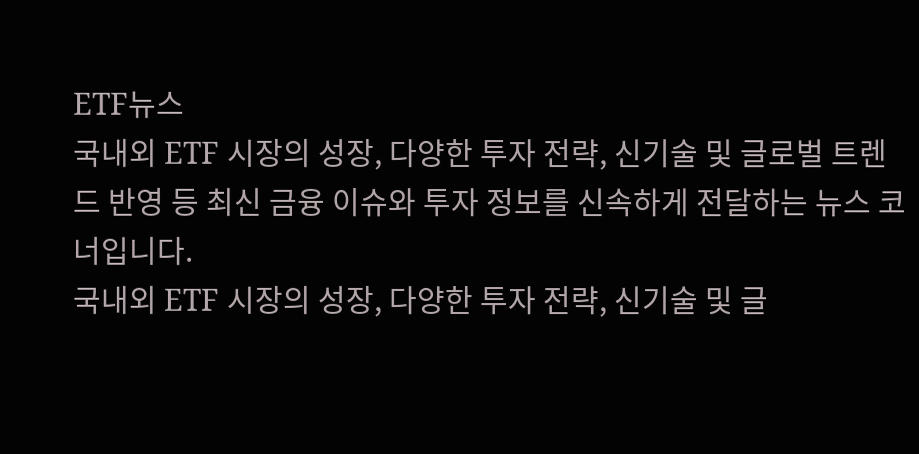ETF뉴스
국내외 ETF 시장의 성장, 다양한 투자 전략, 신기술 및 글로벌 트렌드 반영 등 최신 금융 이슈와 투자 정보를 신속하게 전달하는 뉴스 코너입니다.
국내외 ETF 시장의 성장, 다양한 투자 전략, 신기술 및 글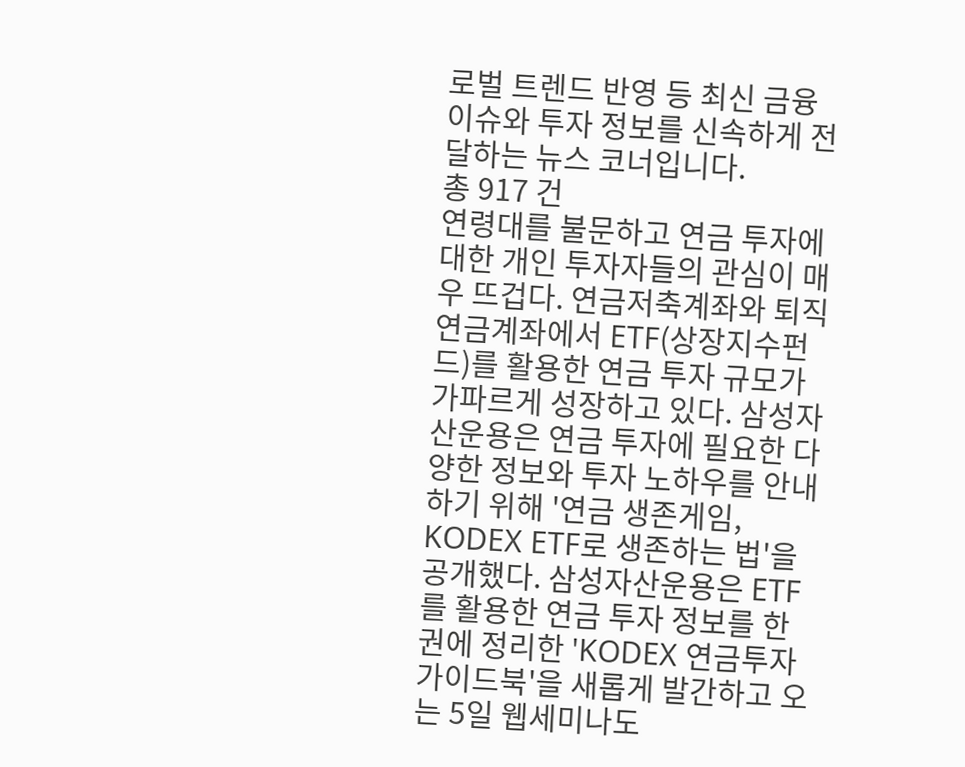로벌 트렌드 반영 등 최신 금융 이슈와 투자 정보를 신속하게 전달하는 뉴스 코너입니다.
총 917 건
연령대를 불문하고 연금 투자에 대한 개인 투자자들의 관심이 매우 뜨겁다. 연금저축계좌와 퇴직연금계좌에서 ETF(상장지수펀드)를 활용한 연금 투자 규모가 가파르게 성장하고 있다. 삼성자산운용은 연금 투자에 필요한 다양한 정보와 투자 노하우를 안내하기 위해 '연금 생존게임, KODEX ETF로 생존하는 법'을 공개했다. 삼성자산운용은 ETF를 활용한 연금 투자 정보를 한 권에 정리한 'KODEX 연금투자 가이드북'을 새롭게 발간하고 오는 5일 웹세미나도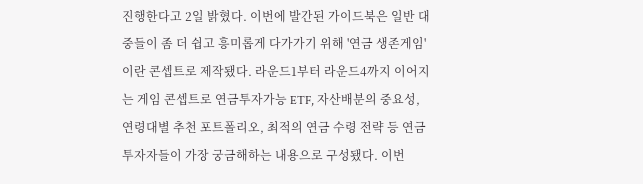진행한다고 2일 밝혔다. 이번에 발간된 가이드북은 일반 대중들이 좀 더 쉽고 흥미롭게 다가가기 위해 '연금 생존게임'이란 콘셉트로 제작됐다. 라운드1부터 라운드4까지 이어지는 게임 콘셉트로 연금투자가능 ETF, 자산배분의 중요성, 연령대별 추천 포트폴리오, 최적의 연금 수령 전략 등 연금 투자자들이 가장 궁금해하는 내용으로 구성됐다. 이번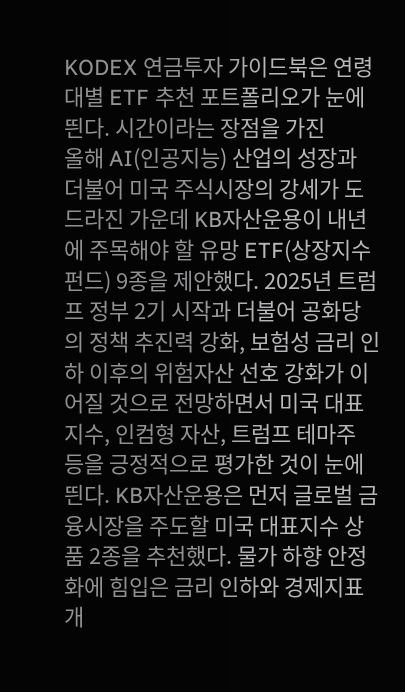KODEX 연금투자 가이드북은 연령대별 ETF 추천 포트폴리오가 눈에 띈다. 시간이라는 장점을 가진
올해 AI(인공지능) 산업의 성장과 더불어 미국 주식시장의 강세가 도드라진 가운데 KB자산운용이 내년에 주목해야 할 유망 ETF(상장지수펀드) 9종을 제안했다. 2025년 트럼프 정부 2기 시작과 더불어 공화당의 정책 추진력 강화, 보험성 금리 인하 이후의 위험자산 선호 강화가 이어질 것으로 전망하면서 미국 대표지수, 인컴형 자산, 트럼프 테마주 등을 긍정적으로 평가한 것이 눈에 띈다. KB자산운용은 먼저 글로벌 금융시장을 주도할 미국 대표지수 상품 2종을 추천했다. 물가 하향 안정화에 힘입은 금리 인하와 경제지표 개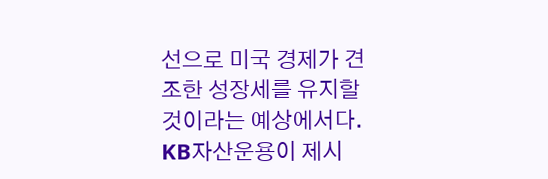선으로 미국 경제가 견조한 성장세를 유지할 것이라는 예상에서다. KB자산운용이 제시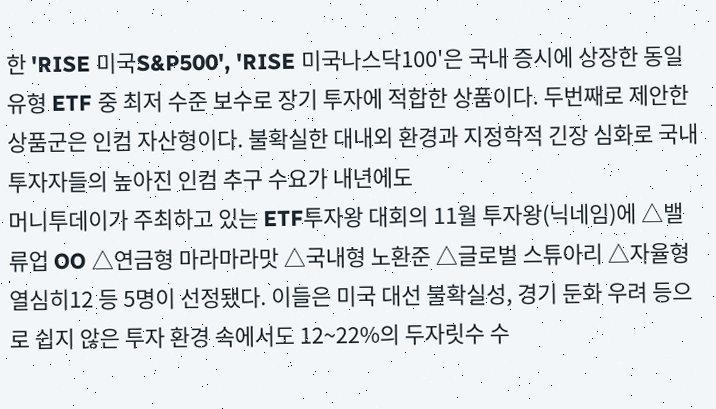한 'RISE 미국S&P500', 'RISE 미국나스닥100'은 국내 증시에 상장한 동일 유형 ETF 중 최저 수준 보수로 장기 투자에 적합한 상품이다. 두번째로 제안한 상품군은 인컴 자산형이다. 불확실한 대내외 환경과 지정학적 긴장 심화로 국내 투자자들의 높아진 인컴 추구 수요가 내년에도
머니투데이가 주최하고 있는 ETF투자왕 대회의 11월 투자왕(닉네임)에 △밸류업 OO △연금형 마라마라맛 △국내형 노환준 △글로벌 스튜아리 △자율형 열심히12 등 5명이 선정됐다. 이들은 미국 대선 불확실성, 경기 둔화 우려 등으로 쉽지 않은 투자 환경 속에서도 12~22%의 두자릿수 수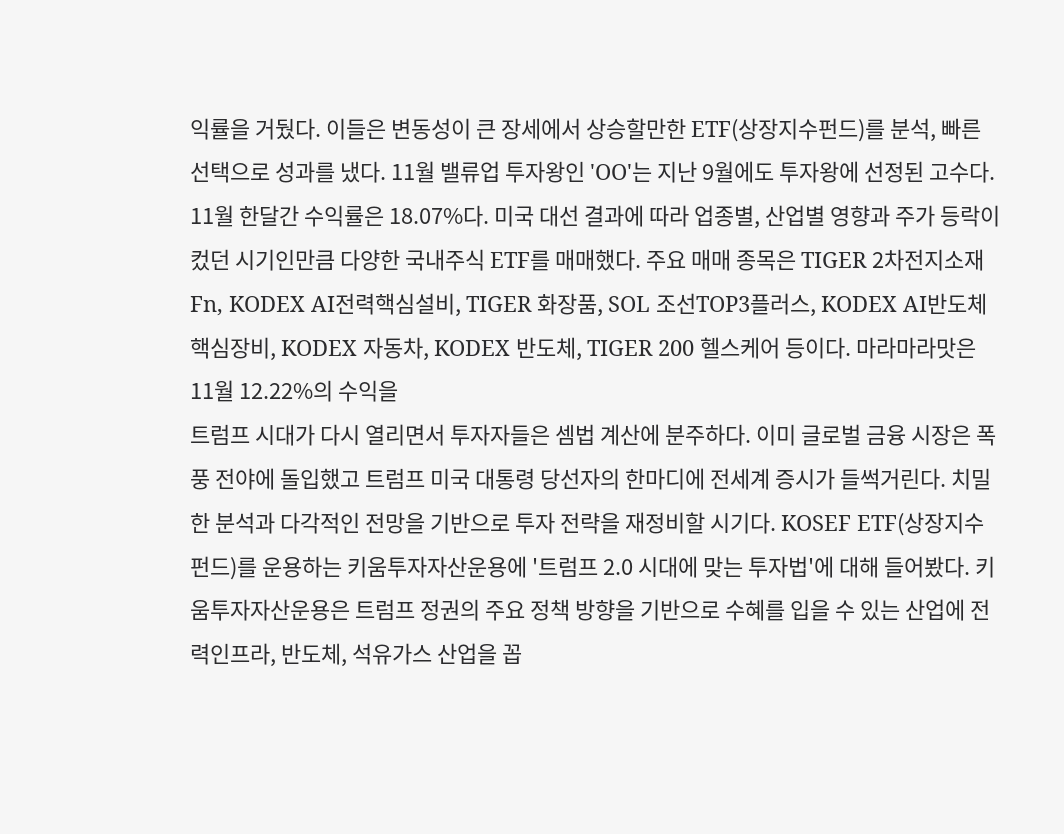익률을 거뒀다. 이들은 변동성이 큰 장세에서 상승할만한 ETF(상장지수펀드)를 분석, 빠른 선택으로 성과를 냈다. 11월 밸류업 투자왕인 'OO'는 지난 9월에도 투자왕에 선정된 고수다. 11월 한달간 수익률은 18.07%다. 미국 대선 결과에 따라 업종별, 산업별 영향과 주가 등락이 컸던 시기인만큼 다양한 국내주식 ETF를 매매했다. 주요 매매 종목은 TIGER 2차전지소재Fn, KODEX AI전력핵심설비, TIGER 화장품, SOL 조선TOP3플러스, KODEX AI반도체핵심장비, KODEX 자동차, KODEX 반도체, TIGER 200 헬스케어 등이다. 마라마라맛은 11월 12.22%의 수익을
트럼프 시대가 다시 열리면서 투자자들은 셈법 계산에 분주하다. 이미 글로벌 금융 시장은 폭풍 전야에 돌입했고 트럼프 미국 대통령 당선자의 한마디에 전세계 증시가 들썩거린다. 치밀한 분석과 다각적인 전망을 기반으로 투자 전략을 재정비할 시기다. KOSEF ETF(상장지수펀드)를 운용하는 키움투자자산운용에 '트럼프 2.0 시대에 맞는 투자법'에 대해 들어봤다. 키움투자자산운용은 트럼프 정권의 주요 정책 방향을 기반으로 수혜를 입을 수 있는 산업에 전력인프라, 반도체, 석유가스 산업을 꼽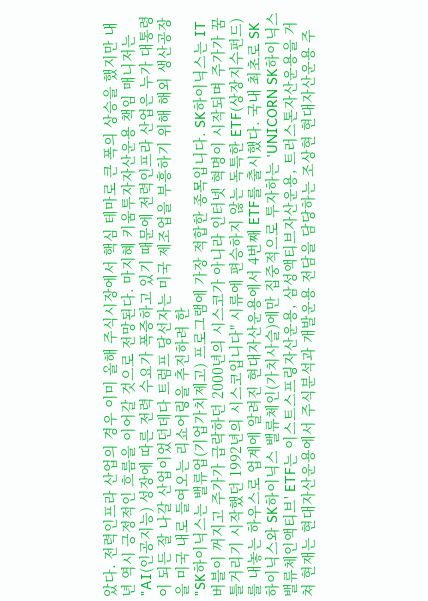았다. 전력인프라 산업의 경우 이미 올해 주식시장에서 핵심 테마로 큰 폭의 상승을 했지만 내년 역시 긍정적인 흐름을 이어갈 것으로 전망된다. 마지혜 키움투자자산운용 책임 매니저는 "AI(인공지능) 성장에 따른 전력 수요가 폭증하고 있기 때문에 전력인프라 산업은 누가 대통령이 되든 잘 나갈 산업이었던데다 트럼프 당선자는 미국 제조업을 부흥하기 위해 해외 생산공장을 미국 내로 들여오는 리쇼어링을 추진하려 한
"SK하이닉스는 밸류업(기업가치제고) 프로그램에 가장 적합한 종목입니다. SK하이닉스는 IT 버블이 꺼지고 주가가 급락하던 2000년의 시스코가 아니라 인터넷 혁명이 시작되며 주가가 꿈틀거리기 시작했던 1992년의 시스코입니다" 시류에 편승하지 않는 독특한 ETF(상장지수펀드)를 내놓는 하우스로 업계에 알려진 현대자산운용에서 4번째 ETF를 출시했다. 국내 최초로 SK하이닉스와 SK하이닉스 밸류체인(가치사슬)에만 집중적으로 투자하는 'UNICORN SK하이닉스밸류체인액티브' ETF는 이스트스프링자산운용, 삼성액티브자산운용, 트러스톤자산운용을 거쳐 현재는 현대자산운용에서 주식분석과 개발운용 전담을 담당하는 조상현 현대자산운용 주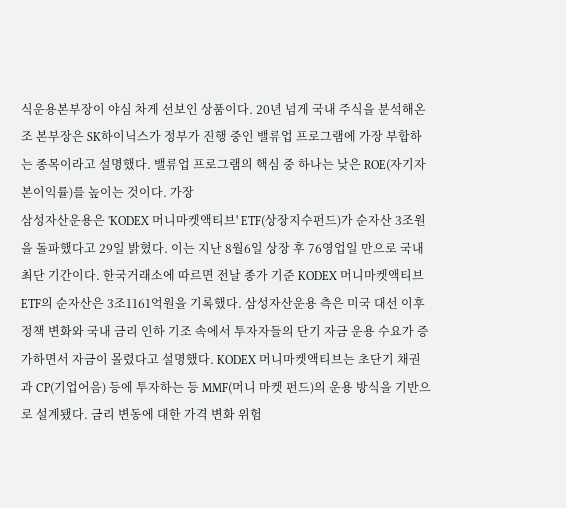식운용본부장이 야심 차게 선보인 상품이다. 20년 넘게 국내 주식을 분석해온 조 본부장은 SK하이닉스가 정부가 진행 중인 밸류업 프로그램에 가장 부합하는 종목이라고 설명했다. 밸류업 프로그램의 핵심 중 하나는 낮은 ROE(자기자본이익률)를 높이는 것이다. 가장
삼성자산운용은 'KODEX 머니마켓액티브' ETF(상장지수펀드)가 순자산 3조원을 돌파했다고 29일 밝혔다. 이는 지난 8월6일 상장 후 76영업일 만으로 국내 최단 기간이다. 한국거래소에 따르면 전날 종가 기준 KODEX 머니마켓액티브 ETF의 순자산은 3조1161억원을 기록했다. 삼성자산운용 측은 미국 대선 이후 정책 변화와 국내 금리 인하 기조 속에서 투자자들의 단기 자금 운용 수요가 증가하면서 자금이 몰렸다고 설명했다. KODEX 머니마켓액티브는 초단기 채권과 CP(기업어음) 등에 투자하는 등 MMF(머니 마켓 펀드)의 운용 방식을 기반으로 설계됐다. 금리 변동에 대한 가격 변화 위험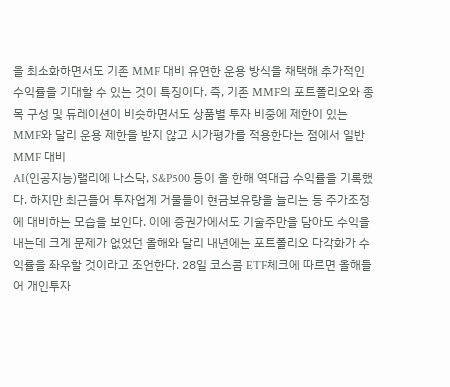을 최소화하면서도 기존 MMF 대비 유연한 운용 방식을 채택해 추가적인 수익률을 기대할 수 있는 것이 특징이다. 즉, 기존 MMF의 포트폴리오와 종목 구성 및 듀레이션이 비슷하면서도 상품별 투자 비중에 제한이 있는 MMF와 달리 운용 제한을 받지 않고 시가평가를 적용한다는 점에서 일반 MMF 대비
AI(인공지능)랠리에 나스닥, S&P500 등이 올 한해 역대급 수익률을 기록했다. 하지만 최근들어 투자업계 거물들이 현금보유량을 늘리는 등 주가조정에 대비하는 모습을 보인다. 이에 증권가에서도 기술주만을 담아도 수익을 내는데 크게 문제가 없었던 올해와 달리 내년에는 포트폴리오 다각화가 수익률을 좌우할 것이라고 조언한다. 28일 코스콤 ETF체크에 따르면 올해들어 개인투자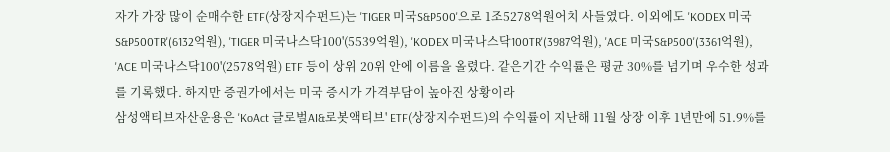자가 가장 많이 순매수한 ETF(상장지수펀드)는 'TIGER 미국S&P500'으로 1조5278억원어치 사들였다. 이외에도 'KODEX 미국S&P500TR'(6132억원), 'TIGER 미국나스닥100'(5539억원), 'KODEX 미국나스닥100TR'(3987억원), 'ACE 미국S&P500'(3361억원), 'ACE 미국나스닥100'(2578억원) ETF 등이 상위 20위 안에 이름을 올렸다. 같은기간 수익률은 평균 30%를 넘기며 우수한 성과를 기록했다. 하지만 증권가에서는 미국 증시가 가격부담이 높아진 상황이라
삼성액티브자산운용은 'KoAct 글로벌AI&로봇액티브' ETF(상장지수펀드)의 수익률이 지난해 11월 상장 이후 1년만에 51.9%를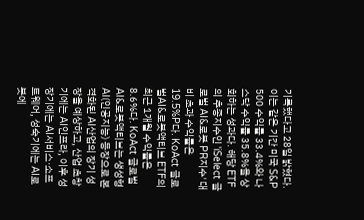기록했다고 28일 밝혔다. 이는 같은 기간 미국 S&P 500 수익률 33.4%와 나스닥 수익률 35.8%을 상회하는 성과다. 해당 ETF의 추종지수인 'iSelect 글로벌 AI&로봇 PR지수' 대비 초과 수익률은 19.5%P다. KoAct 글로벌AI&로봇액티브 ETF의 최근 1개월 수익률은 8.6%다. KoAct 글로벌AI&로봇액티브는 생성형 AI(인공지능) 등장으로 본격화된 AI산업의 장기 성장을 예상하고, 산업 초창기에는 AI인프라, 이후 성장기에는 AI서비스·소프트웨어, 성숙기에는 AI로봇에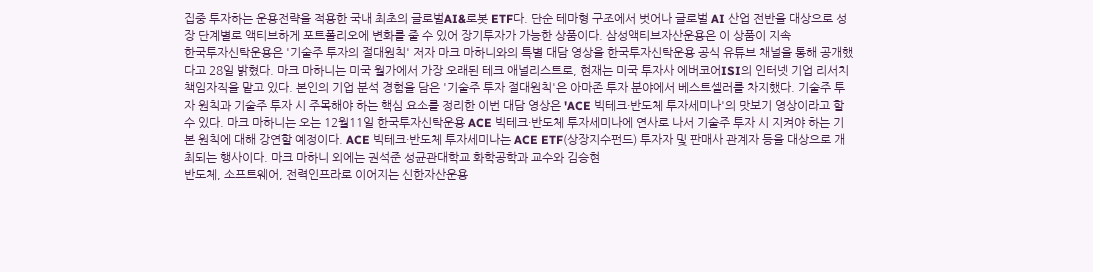집중 투자하는 운용전략을 적용한 국내 최초의 글로벌AI&로봇 ETF다. 단순 테마형 구조에서 벗어나 글로벌 AI 산업 전반을 대상으로 성장 단계별로 액티브하게 포트폴리오에 변화를 줄 수 있어 장기투자가 가능한 상품이다. 삼성액티브자산운용은 이 상품이 지속
한국투자신탁운용은 '기술주 투자의 절대원칙' 저자 마크 마하니와의 특별 대담 영상을 한국투자신탁운용 공식 유튜브 채널을 통해 공개했다고 28일 밝혔다. 마크 마하니는 미국 월가에서 가장 오래된 테크 애널리스트로, 현재는 미국 투자사 에버코어ISI의 인터넷 기업 리서치 책임자직을 맡고 있다. 본인의 기업 분석 경험을 담은 '기술주 투자 절대원칙'은 아마존 투자 분야에서 베스트셀러를 차지했다. 기술주 투자 원칙과 기술주 투자 시 주목해야 하는 핵심 요소를 정리한 이번 대담 영상은 'ACE 빅테크·반도체 투자세미나'의 맛보기 영상이라고 할 수 있다. 마크 마하니는 오는 12월11일 한국투자신탁운용 ACE 빅테크·반도체 투자세미나에 연사로 나서 기술주 투자 시 지켜야 하는 기본 원칙에 대해 강연할 예정이다. ACE 빅테크·반도체 투자세미나는 ACE ETF(상장지수펀드) 투자자 및 판매사 관계자 등을 대상으로 개최되는 행사이다. 마크 마하니 외에는 권석준 성균관대학교 화학공학과 교수와 김승현
반도체, 소프트웨어, 전력인프라로 이어지는 신한자산운용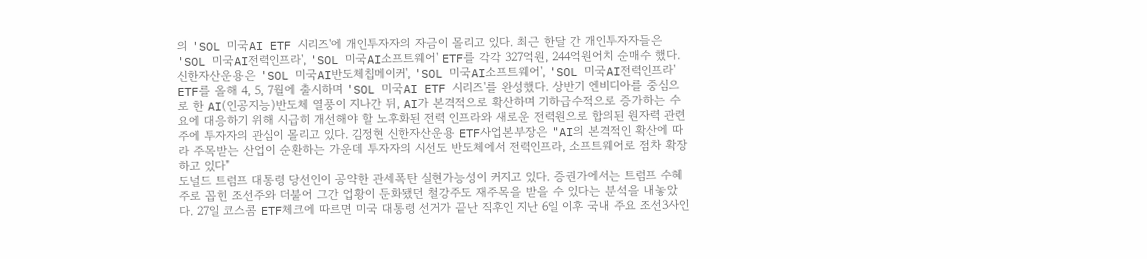의 'SOL 미국AI ETF 시리즈'에 개인투자자의 자금이 몰리고 있다. 최근 한달 간 개인투자자들은 'SOL 미국AI전력인프라', 'SOL 미국AI소프트웨어' ETF를 각각 327억원, 244억원어치 순매수 했다. 신한자산운용은 'SOL 미국AI반도체칩메이커', 'SOL 미국AI소프트웨어', 'SOL 미국AI전력인프라' ETF를 올해 4, 5, 7월에 출시하며 'SOL 미국AI ETF 시리즈'를 완성했다. 상반기 엔비디아를 중심으로 한 AI(인공지능)반도체 열풍이 지나간 뒤, AI가 본격적으로 확산하며 기하급수적으로 증가하는 수요에 대응하기 위해 시급히 개선해야 할 노후화된 전력 인프라와 새로운 전력원으로 합의된 원자력 관련주에 투자자의 관심이 몰리고 있다. 김정현 신한자산운용 ETF사업본부장은 "AI의 본격적인 확산에 따라 주목받는 산업이 순환하는 가운데 투자자의 시선도 반도체에서 전력인프라, 소프트웨어로 점차 확장하고 있다"
도널드 트럼프 대통령 당선인이 공약한 관세폭탄 실현가능성이 커지고 있다. 증권가에서는 트럼프 수혜주로 꼽힌 조선주와 더불어 그간 업황이 둔화됐던 철강주도 재주목을 받을 수 있다는 분석을 내놓았다. 27일 코스콤 ETF체크에 따르면 미국 대통령 선거가 끝난 직후인 지난 6일 이후 국내 주요 조선3사인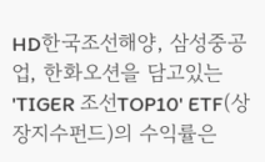HD한국조선해양, 삼성중공업, 한화오션을 담고있는 'TIGER 조선TOP10' ETF(상장지수펀드)의 수익률은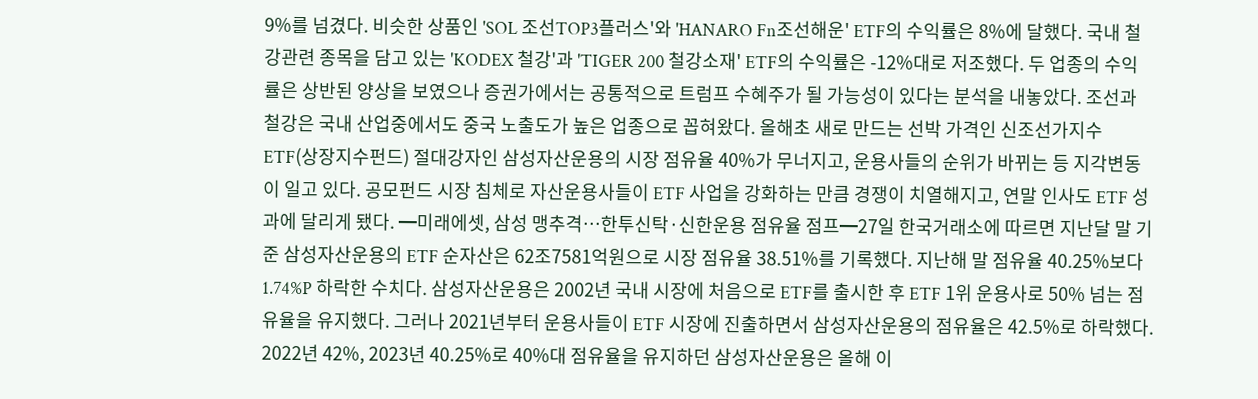9%를 넘겼다. 비슷한 상품인 'SOL 조선TOP3플러스'와 'HANARO Fn조선해운' ETF의 수익률은 8%에 달했다. 국내 철강관련 종목을 담고 있는 'KODEX 철강'과 'TIGER 200 철강소재' ETF의 수익률은 -12%대로 저조했다. 두 업종의 수익률은 상반된 양상을 보였으나 증권가에서는 공통적으로 트럼프 수혜주가 될 가능성이 있다는 분석을 내놓았다. 조선과 철강은 국내 산업중에서도 중국 노출도가 높은 업종으로 꼽혀왔다. 올해초 새로 만드는 선박 가격인 신조선가지수
ETF(상장지수펀드) 절대강자인 삼성자산운용의 시장 점유율 40%가 무너지고, 운용사들의 순위가 바뀌는 등 지각변동이 일고 있다. 공모펀드 시장 침체로 자산운용사들이 ETF 사업을 강화하는 만큼 경쟁이 치열해지고, 연말 인사도 ETF 성과에 달리게 됐다. ━미래에셋, 삼성 맹추격…한투신탁·신한운용 점유율 점프━27일 한국거래소에 따르면 지난달 말 기준 삼성자산운용의 ETF 순자산은 62조7581억원으로 시장 점유율 38.51%를 기록했다. 지난해 말 점유율 40.25%보다 1.74%P 하락한 수치다. 삼성자산운용은 2002년 국내 시장에 처음으로 ETF를 출시한 후 ETF 1위 운용사로 50% 넘는 점유율을 유지했다. 그러나 2021년부터 운용사들이 ETF 시장에 진출하면서 삼성자산운용의 점유율은 42.5%로 하락했다. 2022년 42%, 2023년 40.25%로 40%대 점유율을 유지하던 삼성자산운용은 올해 이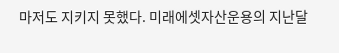마저도 지키지 못했다. 미래에셋자산운용의 지난달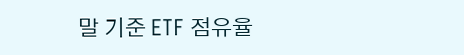말 기준 ETF 점유율